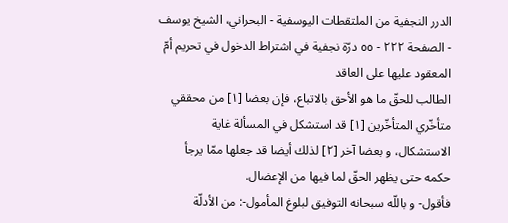الدرر النجفية من الملتقطات اليوسفية - البحراني، الشيخ يوسف - الصفحة ٢٢٢ - ٥٥ درّة نجفية في اشتراط الدخول في تحريم أمّ المعقود عليها على العاقد
الطالب للحقّ ما هو الأحق بالاتباع، فإن بعضا [١] من محققي متأخّري المتأخّرين [١] قد استشكل في المسألة غاية الاستشكال، و بعضا آخر [٢] لذلك أيضا قد جعلها ممّا يرجأ حكمه حتى يظهر الحقّ لما فيها من الإعضال.
فأقول- و باللّه سبحانه التوفيق لبلوغ المأمول-: من الأدلّة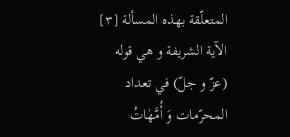المتعلّقة بهذه المسألة [٣] الآية الشريفة و هي قوله (عزّ و جلّ) في تعداد المحرّمات وَ أُمَّهٰاتُ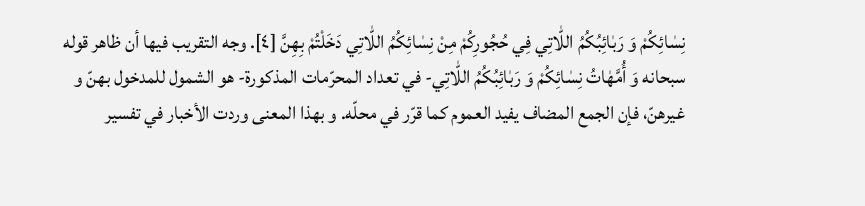نِسٰائِكُمْ وَ رَبٰائِبُكُمُ اللّٰاتِي فِي حُجُورِكُمْ مِنْ نِسٰائِكُمُ اللّٰاتِي دَخَلْتُمْ بِهِنَّ [٤]. وجه التقريب فيها أن ظاهر قوله سبحانه وَ أُمَّهٰاتُ نِسٰائِكُمْ وَ رَبٰائِبُكُمُ اللّٰاتِي- في تعداد المحرّمات المذكورة- هو الشمول للمدخول بهنّ و غيرهنّ، فإن الجمع المضاف يفيد العموم كما قرّر في محلّه. و بهذا المعنى وردت الأخبار في تفسير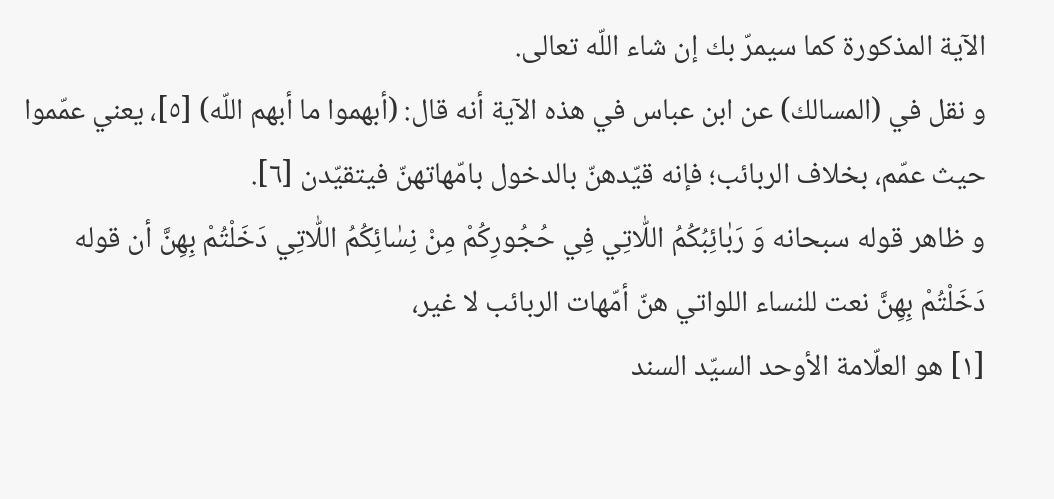الآية المذكورة كما سيمرّ بك إن شاء اللّه تعالى.
و نقل في (المسالك) عن ابن عباس في هذه الآية أنه قال: (أبهموا ما أبهم اللّه) [٥]، يعني عمّموا حيث عمّم، بخلاف الربائب؛ فإنه قيّدهنّ بالدخول بامّهاتهنّ فيتقيّدن [٦].
و ظاهر قوله سبحانه وَ رَبٰائِبُكُمُ اللّٰاتِي فِي حُجُورِكُمْ مِنْ نِسٰائِكُمُ اللّٰاتِي دَخَلْتُمْ بِهِنَّ أن قوله دَخَلْتُمْ بِهِنَّ نعت للنساء اللواتي هنّ أمّهات الربائب لا غير،
[١] هو العلّامة الأوحد السيّد السند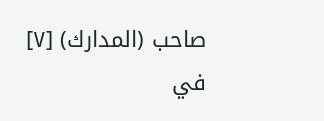صاحب (المدارك) [٧] في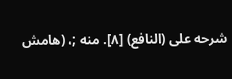شرحه على (النافع) [٨]. منه ;، (هامش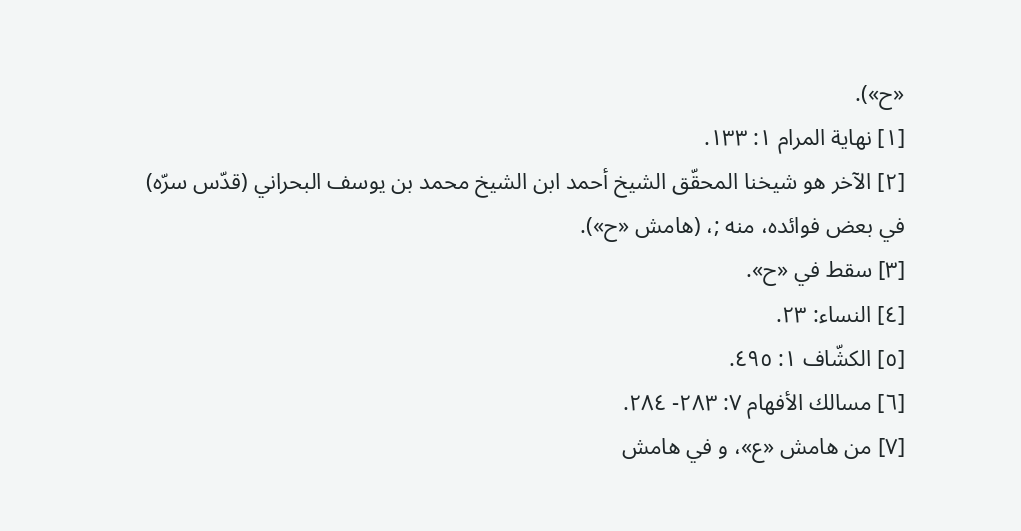«ح»).
[١] نهاية المرام ١: ١٣٣.
[٢] الآخر هو شيخنا المحقّق الشيخ أحمد ابن الشيخ محمد بن يوسف البحراني (قدّس سرّه) في بعض فوائده، منه ;، (هامش «ح»).
[٣] سقط في «ح».
[٤] النساء: ٢٣.
[٥] الكشّاف ١: ٤٩٥.
[٦] مسالك الأفهام ٧: ٢٨٣- ٢٨٤.
[٧] من هامش «ع»، و في هامش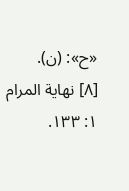«ح»: (ن).
[٨] نهاية المرام ١: ١٣٣.